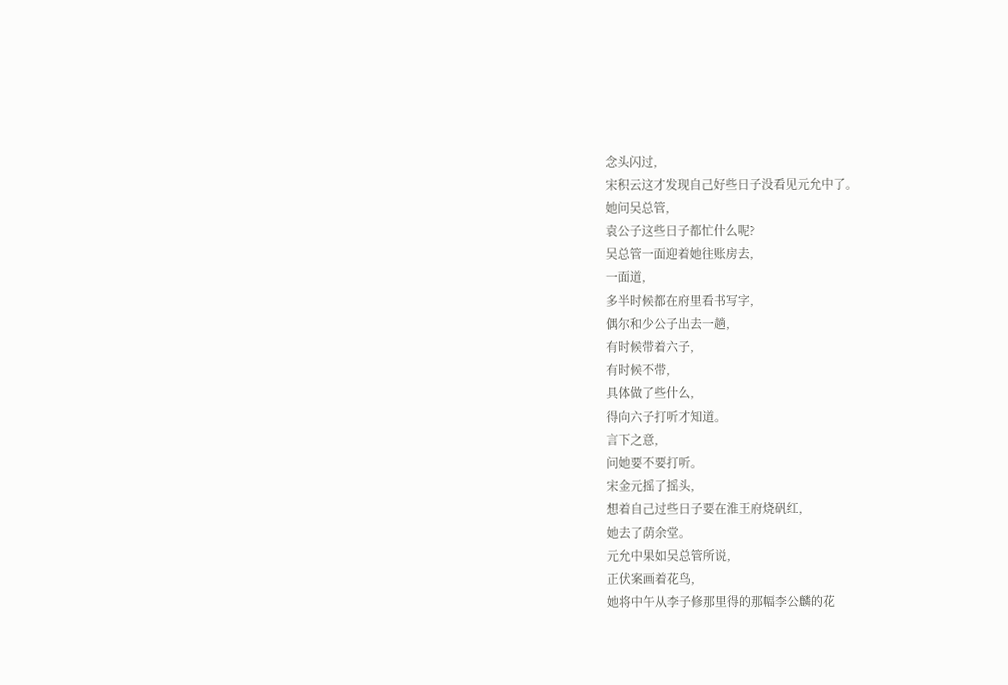念头闪过,
宋积云这才发现自己好些日子没看见元允中了。
她问吴总管,
袁公子这些日子都忙什么呢?
吴总管一面迎着她往账房去,
一面道,
多半时候都在府里看书写字,
偶尔和少公子出去一趟,
有时候带着六子,
有时候不带,
具体做了些什么,
得向六子打听才知道。
言下之意,
问她要不要打听。
宋金元摇了摇头,
想着自己过些日子要在淮王府烧矾红,
她去了荫余堂。
元允中果如吴总管所说,
正伏案画着花鸟,
她将中午从李子修那里得的那幅李公麟的花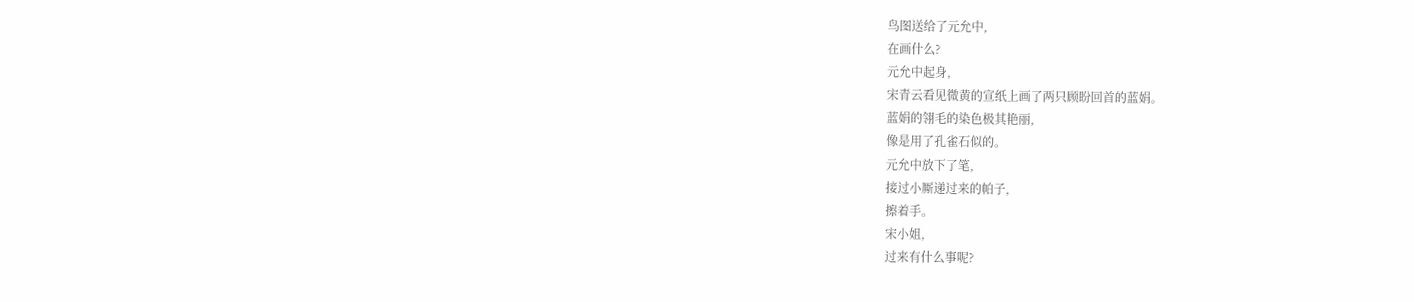鸟图送给了元允中,
在画什么?
元允中起身,
宋青云看见微黄的宣纸上画了两只顾盼回首的蓝娟。
蓝娟的翎毛的染色极其艳丽,
像是用了孔雀石似的。
元允中放下了笔,
接过小厮递过来的帕子,
擦着手。
宋小姐,
过来有什么事呢?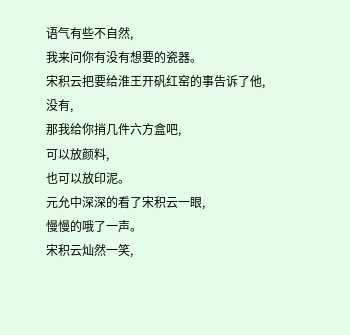语气有些不自然,
我来问你有没有想要的瓷器。
宋积云把要给淮王开矾红窑的事告诉了他,
没有,
那我给你捎几件六方盒吧,
可以放颜料,
也可以放印泥。
元允中深深的看了宋积云一眼,
慢慢的哦了一声。
宋积云灿然一笑,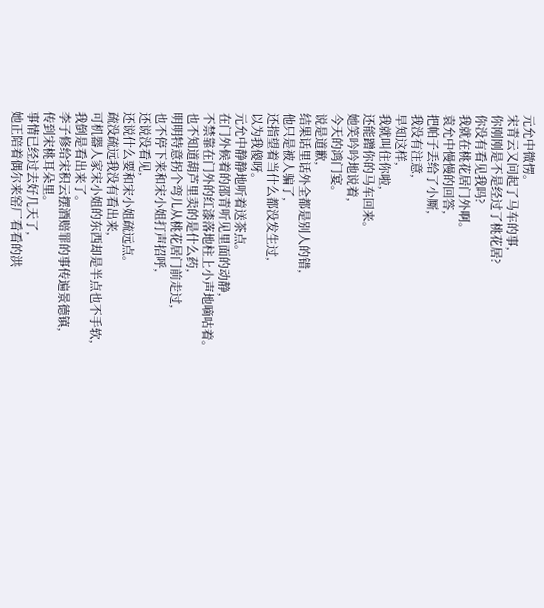元允中微愣。
宋青云又问起了马车的事,
你刚刚是不是经过了桃花居?
你没有看见我吗?
我就在桃花居门外啊。
袁允中慢慢的回答,
把帕子丢给了小厮,
我没有注意,
早知这样,
我就叫住你啦,
还能蹭你的马车回来。
她笑吟吟地说着,
今天的鸿门宴。
说是道歉,
结果话里话外全都是别人的错,
他只是被人骗了,
还指望着当什么都没发生过,
以为我傻呀。
元允中静静地听着送茶点。
在门外候着的邵青听见里面的动静,
不禁靠在门外的红漆落地柱上小声地嘀咕着。
也不知道葫芦里卖的是什么药,
明明特意拐个弯儿从桃花居门前走过,
也不停下来和宋小姐打声招呼,
还说没看见,
还说什么要和宋小姐疏远点。
疏没疏远我没有看出来,
可机器人家宋小姐的东西却是半点也不手软,
我倒是看出来了。
李子修给宋积云摆酒赔罪的事传遍景德镇,
传到宋桃耳朵里。
事情已经过去好几天了,
她正陪着偶尔来窑厂看看的洪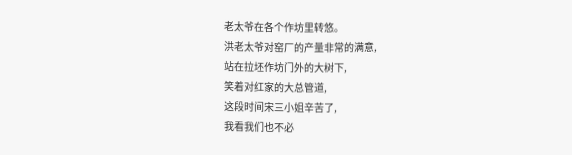老太爷在各个作坊里转悠。
洪老太爷对窑厂的产量非常的满意,
站在拉坯作坊门外的大树下,
笑着对红家的大总管道,
这段时间宋三小姐辛苦了,
我看我们也不必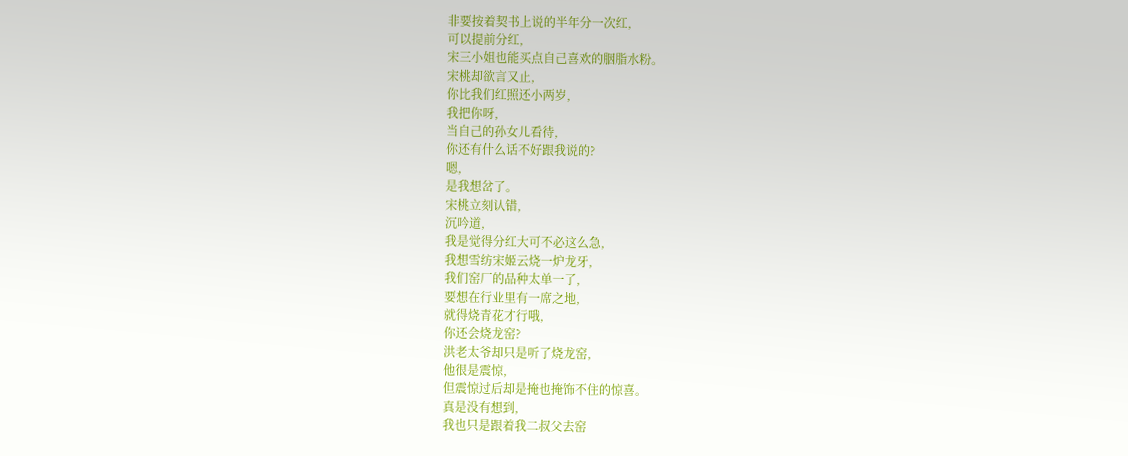非要按着契书上说的半年分一次红,
可以提前分红,
宋三小姐也能买点自己喜欢的胭脂水粉。
宋桃却欲言又止,
你比我们红照还小两岁,
我把你呀,
当自己的孙女儿看待,
你还有什么话不好跟我说的?
嗯,
是我想岔了。
宋桃立刻认错,
沉吟道,
我是觉得分红大可不必这么急,
我想雪纺宋姬云烧一炉龙牙,
我们窑厂的品种太单一了,
要想在行业里有一席之地,
就得烧青花才行哦,
你还会烧龙窑?
洪老太爷却只是听了烧龙窑,
他很是震惊,
但震惊过后却是掩也掩饰不住的惊喜。
真是没有想到,
我也只是跟着我二叔父去窑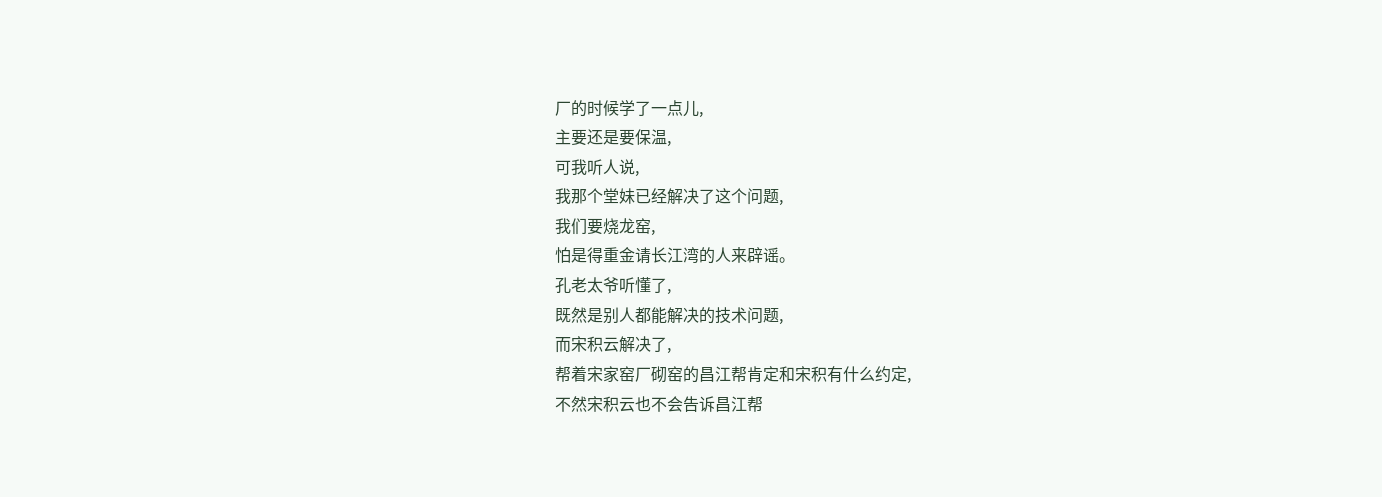厂的时候学了一点儿,
主要还是要保温,
可我听人说,
我那个堂妹已经解决了这个问题,
我们要烧龙窑,
怕是得重金请长江湾的人来辟谣。
孔老太爷听懂了,
既然是别人都能解决的技术问题,
而宋积云解决了,
帮着宋家窑厂砌窑的昌江帮肯定和宋积有什么约定,
不然宋积云也不会告诉昌江帮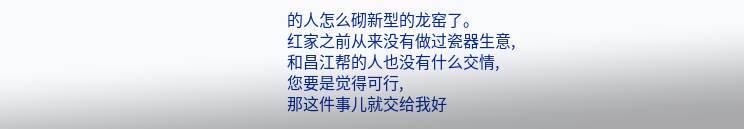的人怎么砌新型的龙窑了。
红家之前从来没有做过瓷器生意,
和昌江帮的人也没有什么交情,
您要是觉得可行,
那这件事儿就交给我好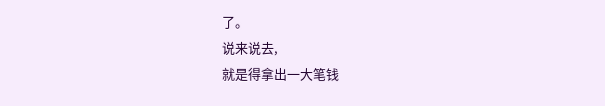了。
说来说去,
就是得拿出一大笔钱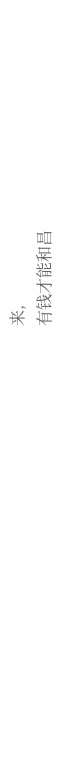来,
有钱才能和昌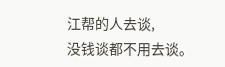江帮的人去谈,
没钱谈都不用去谈。